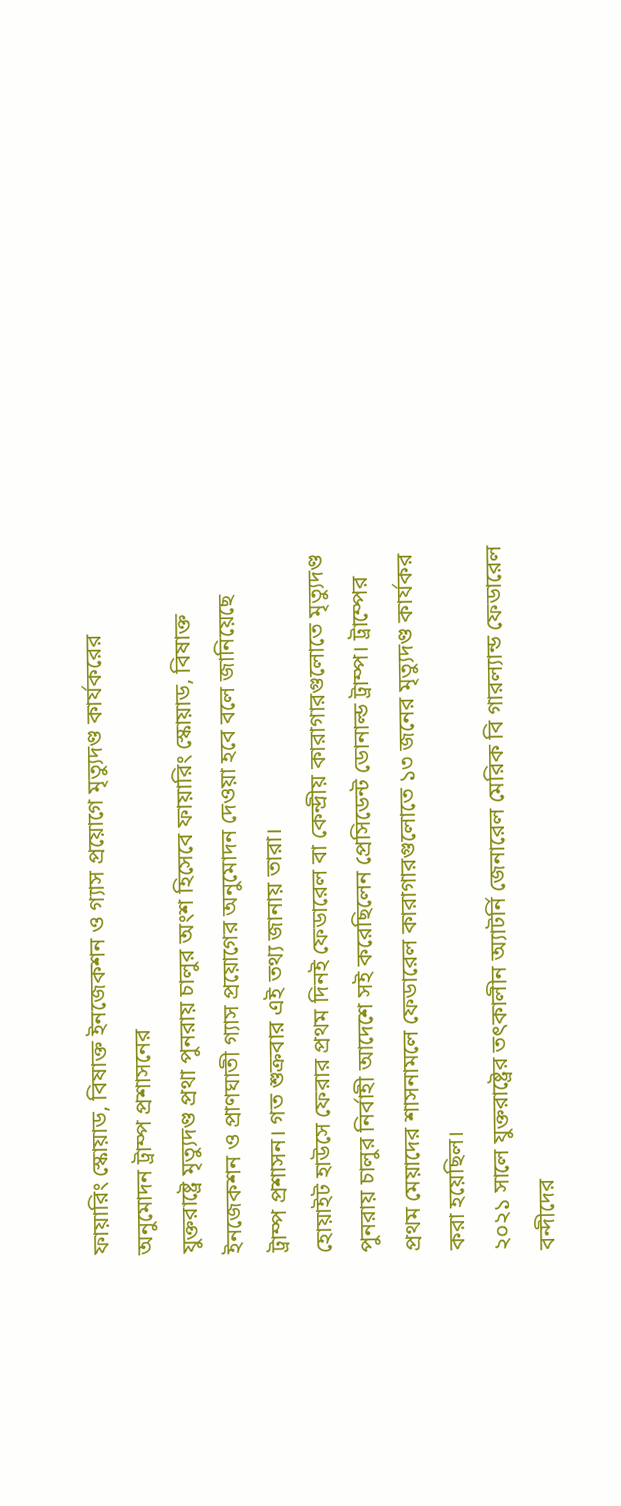ফায়ারিং স্কোয়াড, বিষাক্ত ইনজেকশন ও গ্যাস প্রয়োগে মৃত্যুদণ্ড কার্যকরের অনুমোদন ট্রাম্প প্রশাসনের
যুক্তরাষ্ট্রে মৃত্যুদণ্ড প্রথা পুনরায় চালুর অংশ হিসেবে ফায়ারিং স্কোয়াড, বিষাক্ত ইনজেকশন ও প্রাণঘাতী গ্যাস প্রয়োগের অনুমোদন দেওয়া হবে বলে জানিয়েছে ট্রাম্প প্রশাসন। গত শুক্রবার এই তথ্য জানায় তারা।
হোয়াইট হাউসে ফেরার প্রথম দিনই ফেডারেল বা কেন্দ্রীয় কারাগারগুলোতে মৃত্যুদণ্ড পুনরায় চালুর নির্বাহী আদেশে সই করেছিলেন প্রেসিডেন্ট ডোনাল্ড ট্রাম্প। ট্রাম্পের প্রথম মেয়াদের শাসনামলে ফেডারেল কারাগারগুলোতে ১৩ জনের মৃত্যুদণ্ড কার্যকর করা হয়েছিল।
২০২১ সালে যুক্তরাষ্ট্রের তৎকালীন অ্যাটর্নি জেনারেল মেরিক বি গারল্যান্ড ফেডারেল বন্দীদের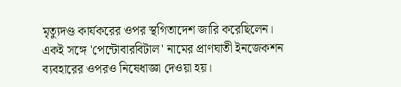মৃত্যুদণ্ড কার্যকরের ওপর স্থগিতাদেশ জারি করেছিলেন। একই সঙ্গে 'পেন্টোবারবিটাল' নামের প্রাণঘাতী ইনজেকশন ব্যবহারের ওপরও নিষেধাজ্ঞা দেওয়া হয়।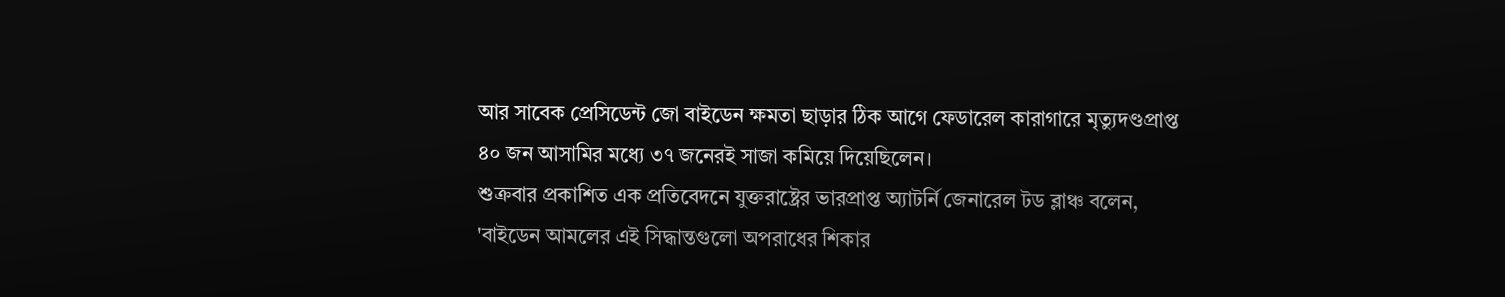আর সাবেক প্রেসিডেন্ট জো বাইডেন ক্ষমতা ছাড়ার ঠিক আগে ফেডারেল কারাগারে মৃত্যুদণ্ডপ্রাপ্ত ৪০ জন আসামির মধ্যে ৩৭ জনেরই সাজা কমিয়ে দিয়েছিলেন।
শুক্রবার প্রকাশিত এক প্রতিবেদনে যুক্তরাষ্ট্রের ভারপ্রাপ্ত অ্যাটর্নি জেনারেল টড ব্লাঞ্চ বলেন, 'বাইডেন আমলের এই সিদ্ধান্তগুলো অপরাধের শিকার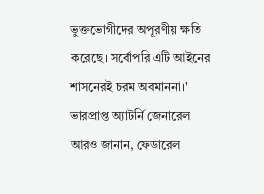ভুক্তভোগীদের অপূরণীয় ক্ষতি করেছে। সর্বোপরি এটি আইনের শাসনেরই চরম অবমাননা।'
ভারপ্রাপ্ত অ্যাটর্নি জেনারেল আরও জানান, ফেডারেল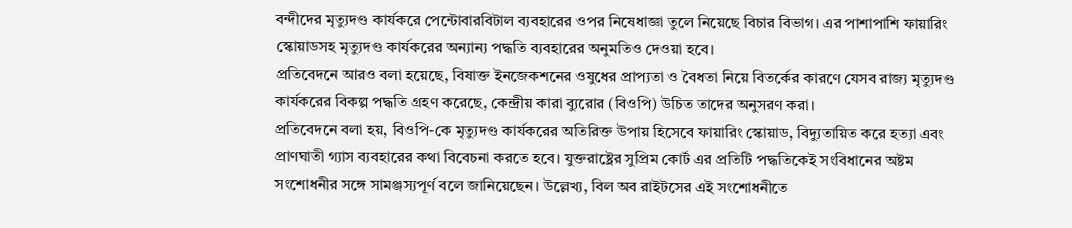বন্দীদের মৃত্যুদণ্ড কার্যকরে পেন্টোবারবিটাল ব্যবহারের ওপর নিষেধাজ্ঞা তুলে নিয়েছে বিচার বিভাগ। এর পাশাপাশি ফায়ারিং স্কোয়াডসহ মৃত্যুদণ্ড কার্যকরের অন্যান্য পদ্ধতি ব্যবহারের অনুমতিও দেওয়া হবে।
প্রতিবেদনে আরও বলা হয়েছে, বিষাক্ত ইনজেকশনের ওষুধের প্রাপ্যতা ও বৈধতা নিয়ে বিতর্কের কারণে যেসব রাজ্য মৃত্যুদণ্ড কার্যকরের বিকল্প পদ্ধতি গ্রহণ করেছে, কেন্দ্রীয় কারা ব্যুরোর (বিওপি) উচিত তাদের অনুসরণ করা।
প্রতিবেদনে বলা হয়, বিওপি-কে মৃত্যুদণ্ড কার্যকরের অতিরিক্ত উপায় হিসেবে ফায়ারিং স্কোয়াড, বিদ্যুতায়িত করে হত্যা এবং প্রাণঘাতী গ্যাস ব্যবহারের কথা বিবেচনা করতে হবে। যুক্তরাষ্ট্রের সুপ্রিম কোর্ট এর প্রতিটি পদ্ধতিকেই সংবিধানের অষ্টম সংশোধনীর সঙ্গে সামঞ্জস্যপূর্ণ বলে জানিয়েছেন। উল্লেখ্য, বিল অব রাইটসের এই সংশোধনীতে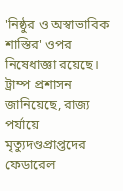'নিষ্ঠুর ও অস্বাভাবিক শাস্তির' ওপর নিষেধাজ্ঞা রয়েছে।
ট্রাম্প প্রশাসন জানিয়েছে, রাজ্য পর্যায়ে মৃত্যুদণ্ডপ্রাপ্তদের ফেডারেল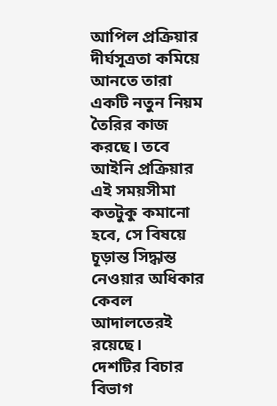আপিল প্রক্রিয়ার দীর্ঘসূত্রতা কমিয়ে আনতে তারা একটি নতুন নিয়ম তৈরির কাজ করছে। তবে আইনি প্রক্রিয়ার এই সময়সীমা কতটুকু কমানো হবে, সে বিষয়ে চূড়ান্ত সিদ্ধান্ত নেওয়ার অধিকার কেবল আদালতেরই রয়েছে।
দেশটির বিচার বিভাগ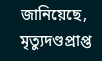জানিয়েছে, মৃত্যুদণ্ডপ্রাপ্ত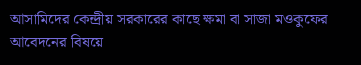আসামিদের কেন্দ্রীয় সরকারের কাছে ক্ষমা বা সাজা মওকুফের আবেদনের বিষয়ে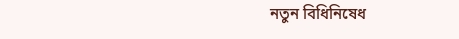নতুন বিধিনিষেধ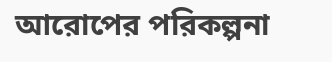আরোপের পরিকল্পনা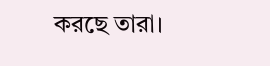করছে তারা।